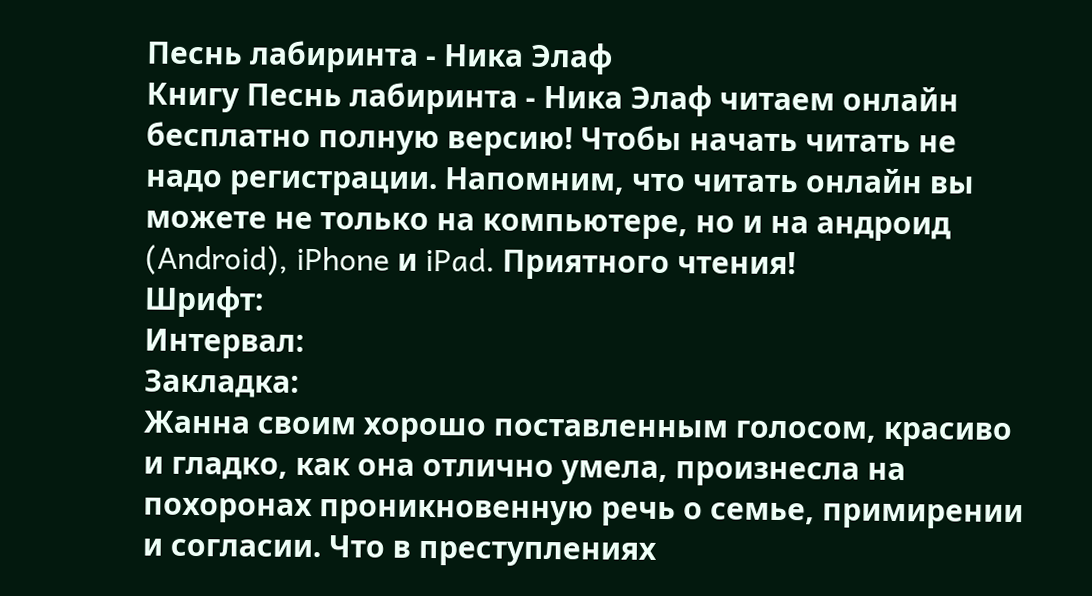Песнь лабиринта - Ника Элаф
Книгу Песнь лабиринта - Ника Элаф читаем онлайн бесплатно полную версию! Чтобы начать читать не надо регистрации. Напомним, что читать онлайн вы можете не только на компьютере, но и на андроид (Android), iPhone и iPad. Приятного чтения!
Шрифт:
Интервал:
Закладка:
Жанна своим хорошо поставленным голосом, красиво и гладко, как она отлично умела, произнесла на похоронах проникновенную речь о семье, примирении и согласии. Что в преступлениях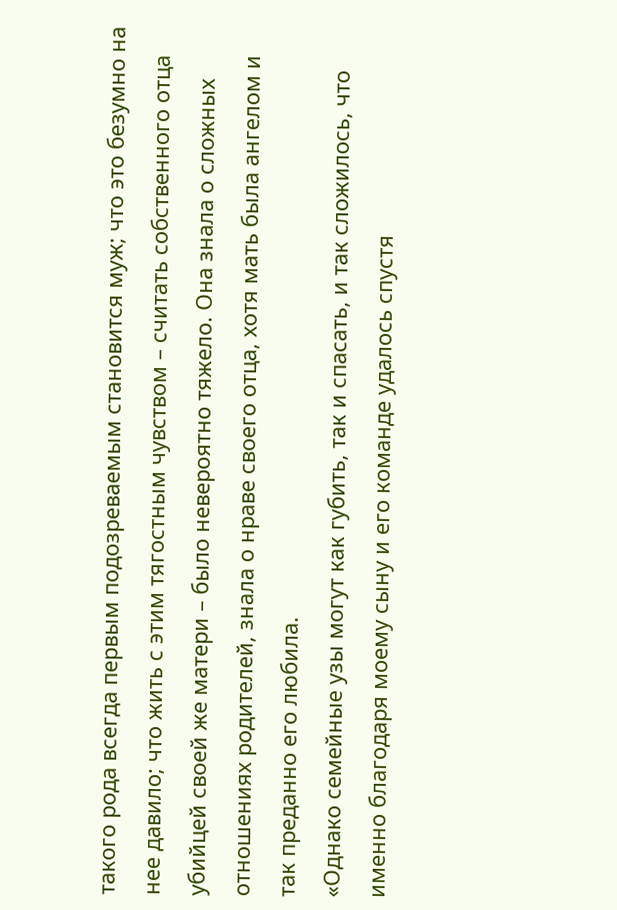такого рода всегда первым подозреваемым становится муж; что это безумно на нее давило; что жить с этим тягостным чувством – считать собственного отца убийцей своей же матери – было невероятно тяжело. Она знала о сложных отношениях родителей, знала о нраве своего отца, хотя мать была ангелом и так преданно его любила.
«Однако семейные узы могут как губить, так и спасать, и так сложилось, что именно благодаря моему сыну и его команде удалось спустя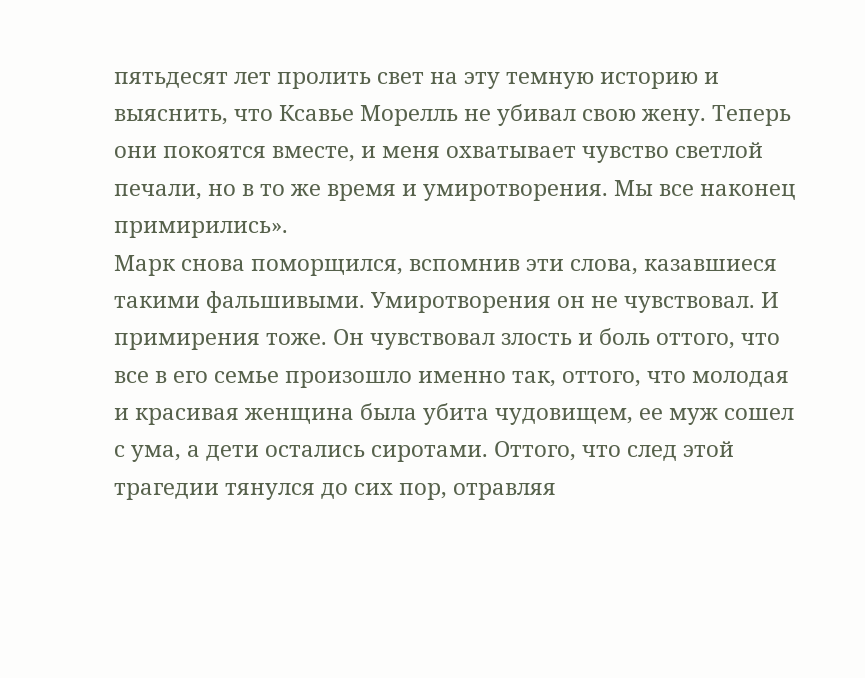пятьдесят лет пролить свет на эту темную историю и выяснить, что Ксавье Морелль не убивал свою жену. Теперь они покоятся вместе, и меня охватывает чувство светлой печали, но в то же время и умиротворения. Мы все наконец примирились».
Марк снова поморщился, вспомнив эти слова, казавшиеся такими фальшивыми. Умиротворения он не чувствовал. И примирения тоже. Он чувствовал злость и боль оттого, что все в его семье произошло именно так, оттого, что молодая и красивая женщина была убита чудовищем, ее муж сошел с ума, а дети остались сиротами. Оттого, что след этой трагедии тянулся до сих пор, отравляя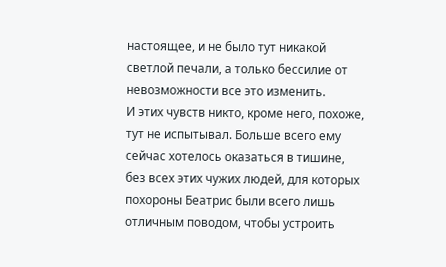настоящее, и не было тут никакой светлой печали, а только бессилие от невозможности все это изменить.
И этих чувств никто, кроме него, похоже, тут не испытывал. Больше всего ему сейчас хотелось оказаться в тишине, без всех этих чужих людей, для которых похороны Беатрис были всего лишь отличным поводом, чтобы устроить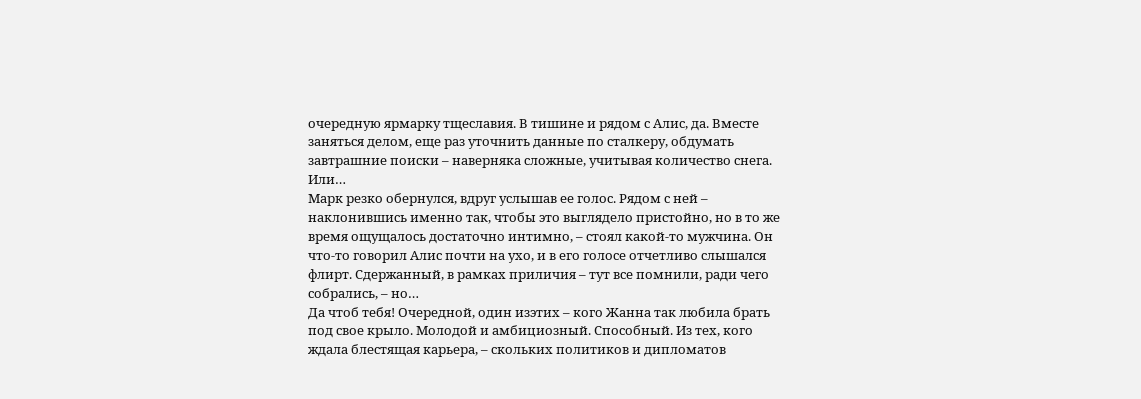очередную ярмарку тщеславия. В тишине и рядом с Алис, да. Вместе заняться делом, еще раз уточнить данные по сталкеру, обдумать завтрашние поиски – наверняка сложные, учитывая количество снега. Или…
Марк резко обернулся, вдруг услышав ее голос. Рядом с ней – наклонившись именно так, чтобы это выглядело пристойно, но в то же время ощущалось достаточно интимно, – стоял какой-то мужчина. Он что-то говорил Алис почти на ухо, и в его голосе отчетливо слышался флирт. Сдержанный, в рамках приличия – тут все помнили, ради чего собрались, – но…
Да чтоб тебя! Очередной, один изэтих – кого Жанна так любила брать под свое крыло. Молодой и амбициозный. Способный. Из тех, кого ждала блестящая карьера, – скольких политиков и дипломатов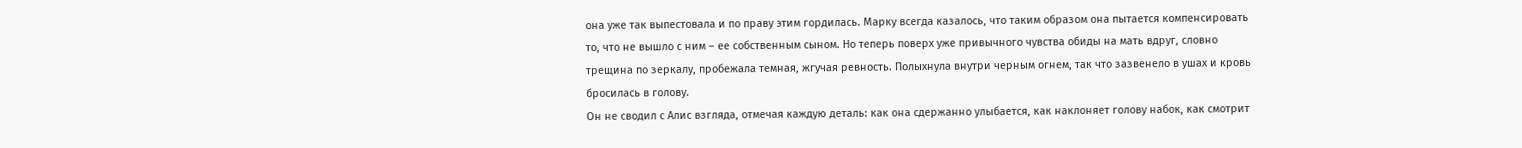она уже так выпестовала и по праву этим гордилась. Марку всегда казалось, что таким образом она пытается компенсировать то, что не вышло с ним – ее собственным сыном. Но теперь поверх уже привычного чувства обиды на мать вдруг, словно трещина по зеркалу, пробежала темная, жгучая ревность. Полыхнула внутри черным огнем, так что зазвенело в ушах и кровь бросилась в голову.
Он не сводил с Алис взгляда, отмечая каждую деталь: как она сдержанно улыбается, как наклоняет голову набок, как смотрит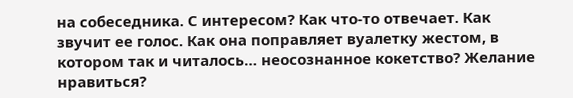на собеседника. С интересом? Как что-то отвечает. Как звучит ее голос. Как она поправляет вуалетку жестом, в котором так и читалось… неосознанное кокетство? Желание нравиться?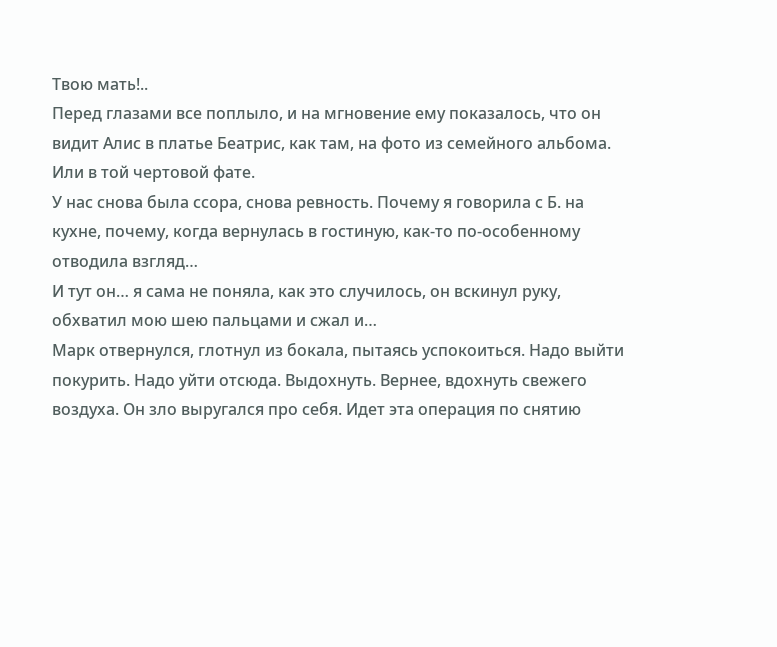Твою мать!..
Перед глазами все поплыло, и на мгновение ему показалось, что он видит Алис в платье Беатрис, как там, на фото из семейного альбома. Или в той чертовой фате.
У нас снова была ссора, снова ревность. Почему я говорила с Б. на кухне, почему, когда вернулась в гостиную, как-то по-особенному отводила взгляд…
И тут он… я сама не поняла, как это случилось, он вскинул руку, обхватил мою шею пальцами и сжал и…
Марк отвернулся, глотнул из бокала, пытаясь успокоиться. Надо выйти покурить. Надо уйти отсюда. Выдохнуть. Вернее, вдохнуть свежего воздуха. Он зло выругался про себя. Идет эта операция по снятию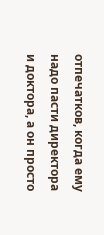отпечатков, когда ему надо пасти директора и доктора, а он просто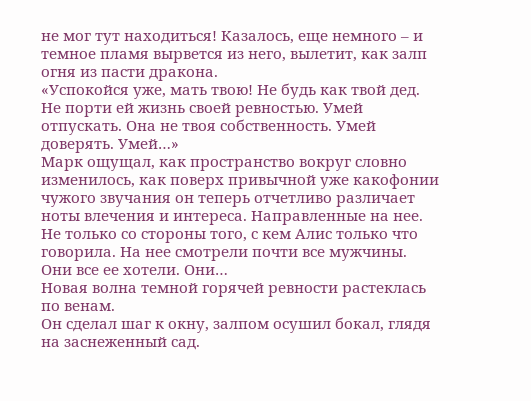не мог тут находиться! Казалось, еще немного – и темное пламя вырвется из него, вылетит, как залп огня из пасти дракона.
«Успокойся уже, мать твою! Не будь как твой дед. Не порти ей жизнь своей ревностью. Умей отпускать. Она не твоя собственность. Умей доверять. Умей…»
Марк ощущал, как пространство вокруг словно изменилось, как поверх привычной уже какофонии чужого звучания он теперь отчетливо различает ноты влечения и интереса. Направленные на нее. Не только со стороны того, с кем Алис только что говорила. На нее смотрели почти все мужчины. Они все ее хотели. Они…
Новая волна темной горячей ревности растеклась по венам.
Он сделал шаг к окну, залпом осушил бокал, глядя на заснеженный сад.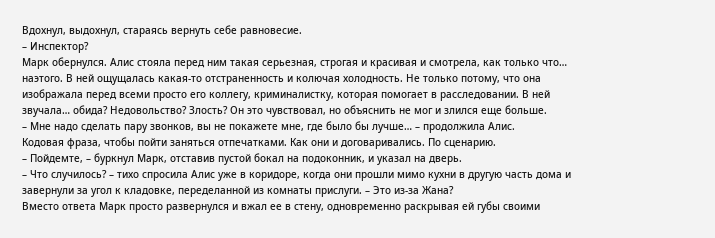Вдохнул, выдохнул, стараясь вернуть себе равновесие.
– Инспектор?
Марк обернулся. Алис стояла перед ним такая серьезная, строгая и красивая и смотрела, как только что… наэтого. В ней ощущалась какая-то отстраненность и колючая холодность. Не только потому, что она изображала перед всеми просто его коллегу, криминалистку, которая помогает в расследовании. В ней звучала… обида? Недовольство? Злость? Он это чувствовал, но объяснить не мог и злился еще больше.
– Мне надо сделать пару звонков, вы не покажете мне, где было бы лучше… – продолжила Алис.
Кодовая фраза, чтобы пойти заняться отпечатками. Как они и договаривались. По сценарию.
– Пойдемте, – буркнул Марк, отставив пустой бокал на подоконник, и указал на дверь.
– Что случилось? – тихо спросила Алис уже в коридоре, когда они прошли мимо кухни в другую часть дома и завернули за угол к кладовке, переделанной из комнаты прислуги. – Это из-за Жана?
Вместо ответа Марк просто развернулся и вжал ее в стену, одновременно раскрывая ей губы своими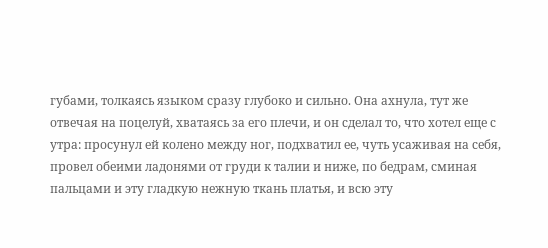губами, толкаясь языком сразу глубоко и сильно. Она ахнула, тут же отвечая на поцелуй, хватаясь за его плечи, и он сделал то, что хотел еще с утра: просунул ей колено между ног, подхватил ее, чуть усаживая на себя, провел обеими ладонями от груди к талии и ниже, по бедрам, сминая пальцами и эту гладкую нежную ткань платья, и всю эту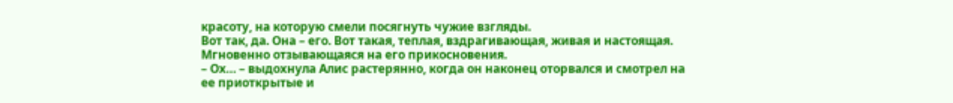красоту, на которую смели посягнуть чужие взгляды.
Вот так, да. Она – его. Вот такая, теплая, вздрагивающая, живая и настоящая. Мгновенно отзывающаяся на его прикосновения.
– Ох… – выдохнула Алис растерянно, когда он наконец оторвался и смотрел на ее приоткрытые и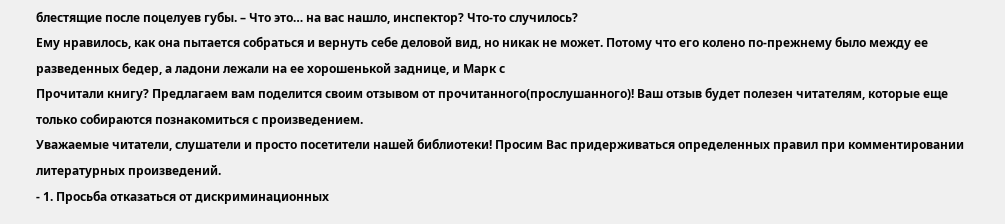блестящие после поцелуев губы. – Что это… на вас нашло, инспектор? Что-то случилось?
Ему нравилось, как она пытается собраться и вернуть себе деловой вид, но никак не может. Потому что его колено по-прежнему было между ее разведенных бедер, а ладони лежали на ее хорошенькой заднице, и Марк с
Прочитали книгу? Предлагаем вам поделится своим отзывом от прочитанного(прослушанного)! Ваш отзыв будет полезен читателям, которые еще только собираются познакомиться с произведением.
Уважаемые читатели, слушатели и просто посетители нашей библиотеки! Просим Вас придерживаться определенных правил при комментировании литературных произведений.
- 1. Просьба отказаться от дискриминационных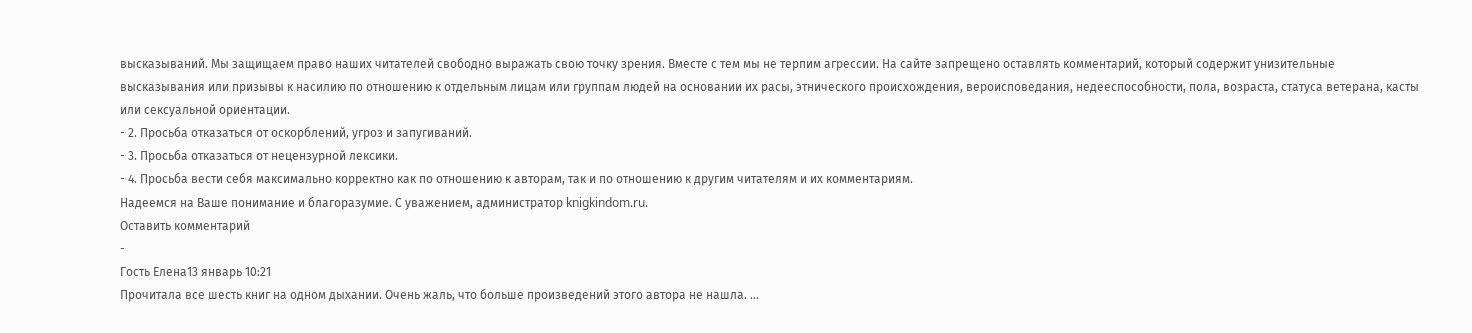высказываний. Мы защищаем право наших читателей свободно выражать свою точку зрения. Вместе с тем мы не терпим агрессии. На сайте запрещено оставлять комментарий, который содержит унизительные высказывания или призывы к насилию по отношению к отдельным лицам или группам людей на основании их расы, этнического происхождения, вероисповедания, недееспособности, пола, возраста, статуса ветерана, касты или сексуальной ориентации.
- 2. Просьба отказаться от оскорблений, угроз и запугиваний.
- 3. Просьба отказаться от нецензурной лексики.
- 4. Просьба вести себя максимально корректно как по отношению к авторам, так и по отношению к другим читателям и их комментариям.
Надеемся на Ваше понимание и благоразумие. С уважением, администратор knigkindom.ru.
Оставить комментарий
-
Гость Елена13 январь 10:21
Прочитала все шесть книг на одном дыхании. Очень жаль, что больше произведений этого автора не нашла. ...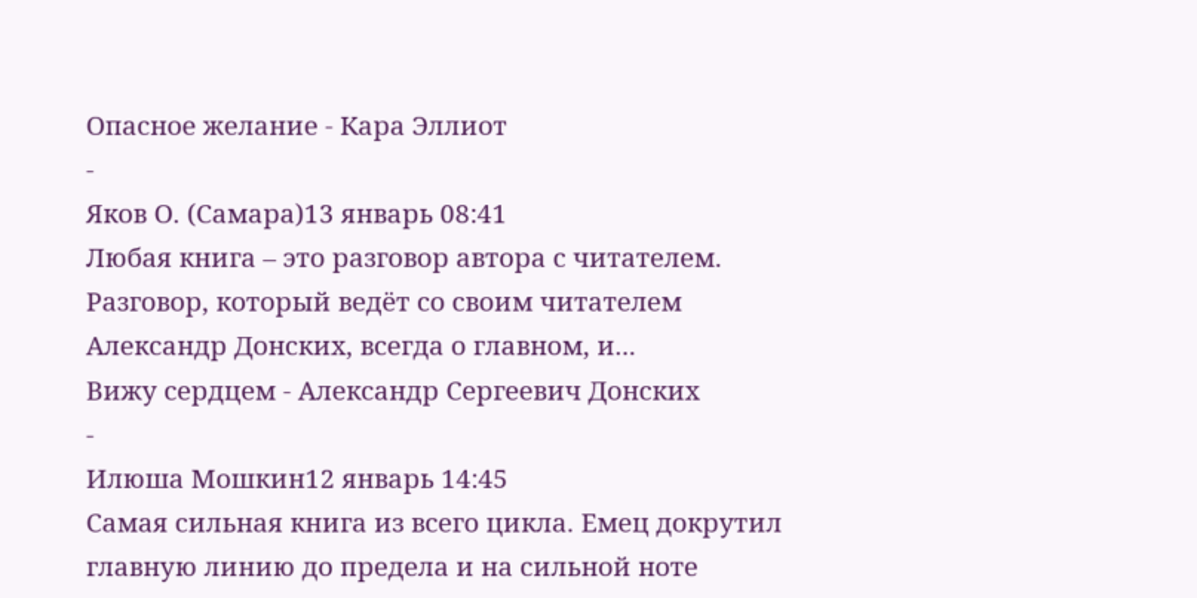Опасное желание - Кара Эллиот
-
Яков О. (Самара)13 январь 08:41
Любая книга – это разговор автора с читателем. Разговор, который ведёт со своим читателем Александр Донских, всегда о главном, и...
Вижу сердцем - Александр Сергеевич Донских
-
Илюша Мошкин12 январь 14:45
Самая сильная книга из всего цикла. Емец докрутил главную линию до предела и на сильной ноте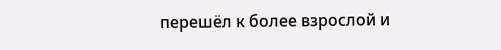перешёл к более взрослой и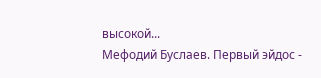высокой...
Мефодий Буслаев. Первый эйдос -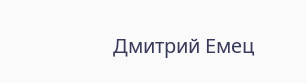Дмитрий Емец